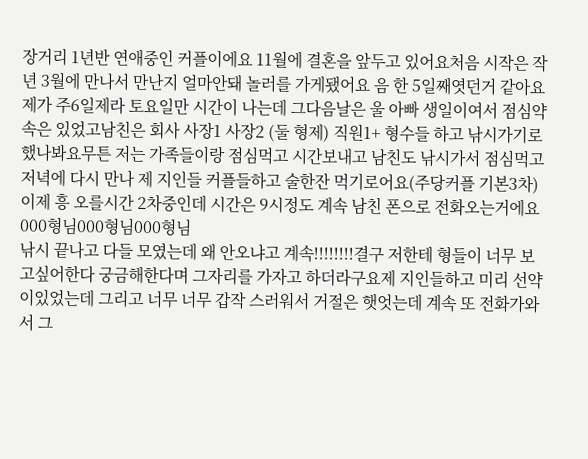장거리 1년반 연애중인 커플이에요 11월에 결혼을 앞두고 있어요처음 시작은 작년 3월에 만나서 만난지 얼마안돼 놀러를 가게됐어요 음 한 5일째엿던거 같아요제가 주6일제라 토요일만 시간이 나는데 그다음날은 울 아빠 생일이여서 점심약속은 있었고남친은 회사 사장1 사장2 (둘 형제) 직원1+ 형수들 하고 낚시가기로했나봐요무튼 저는 가족들이랑 점심먹고 시간보내고 남친도 낚시가서 점심먹고 저녁에 다시 만나 제 지인들 커플들하고 술한잔 먹기로어요(주당커플 기본3차)이제 흥 오를시간 2차중인데 시간은 9시정도 계속 남친 폰으로 전화오는거에요000형님000형님000형님
낚시 끝나고 다들 모였는데 왜 안오냐고 계속!!!!!!!!결구 저한테 형들이 너무 보고싶어한다 궁금해한다며 그자리를 가자고 하더라구요제 지인들하고 미리 선약이있었는데 그리고 너무 너무 갑작 스러워서 거절은 햇엇는데 계속 또 전화가와서 그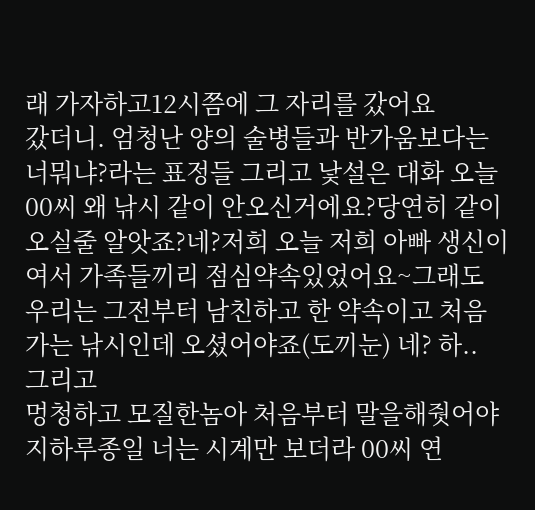래 가자하고12시쯤에 그 자리를 갔어요
갔더니. 엄청난 양의 술병들과 반가움보다는 너뭐냐?라는 표정들 그리고 낯설은 대화 오늘 00씨 왜 낚시 같이 안오신거에요?당연히 같이 오실줄 알앗죠?네?저희 오늘 저희 아빠 생신이여서 가족들끼리 점심약속있었어요~그래도 우리는 그전부터 남친하고 한 약속이고 처음 가는 낚시인데 오셨어야죠(도끼눈) 네? 하..
그리고
멍청하고 모질한놈아 처음부터 말을해줫어야지하루종일 너는 시계만 보더라 00씨 연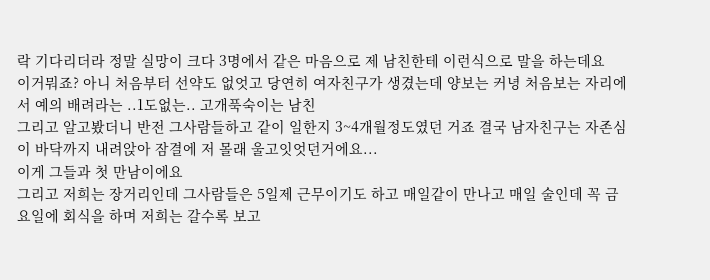락 기다리더라 정말 실망이 크다 3명에서 같은 마음으로 제 남친한테 이런식으로 말을 하는데요
이거뭐죠? 아니 처음부터 선약도 없엇고 당연히 여자친구가 생겼는데 양보는 커녕 처음보는 자리에서 예의 배려라는 ..1도없는.. 고개푹숙이는 남친
그리고 알고봤더니 반전 그사람들하고 같이 일한지 3~4개월정도였던 거죠 결국 남자친구는 자존심이 바닥까지 내려앉아 잠결에 저 몰래 울고잇엇던거에요...
이게 그들과 첫 만남이에요
그리고 저희는 장거리인데 그사람들은 5일제 근무이기도 하고 매일같이 만나고 매일 술인데 꼭 금요일에 회식을 하며 저희는 갈수록 보고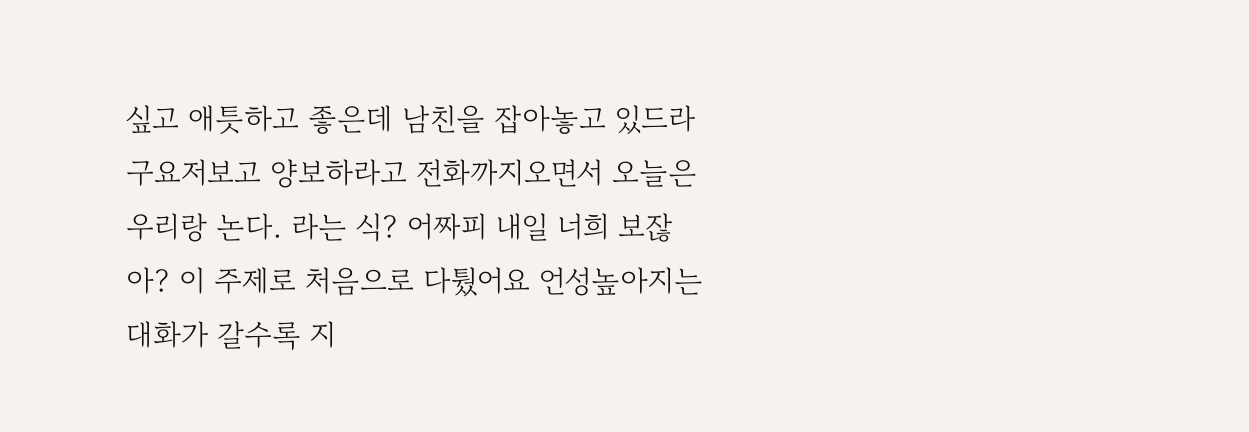싶고 애틋하고 좋은데 남친을 잡아놓고 있드라구요저보고 양보하라고 전화까지오면서 오늘은 우리랑 논다. 라는 식? 어짜피 내일 너희 보잖아? 이 주제로 처음으로 다퉜어요 언성높아지는 대화가 갈수록 지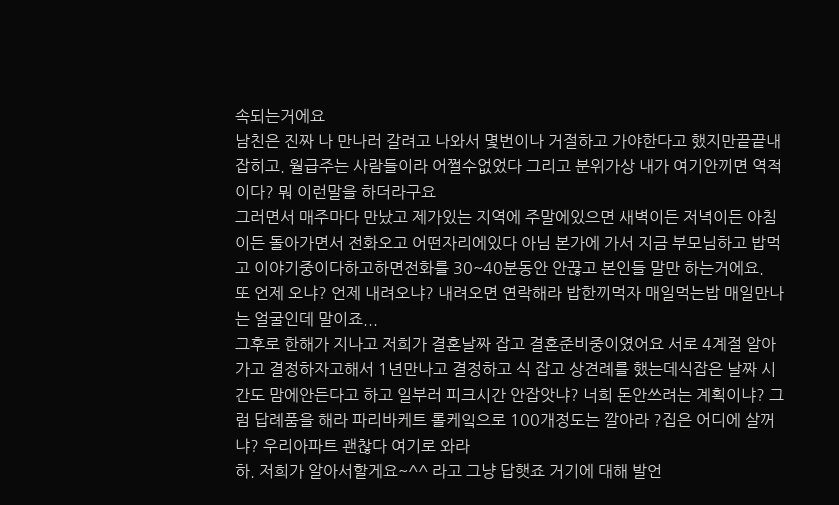속되는거에요
남친은 진짜 나 만나러 갈려고 나와서 몇번이나 거절하고 가야한다고 했지만끝끝내 잡히고. 월급주는 사람들이라 어쩔수없었다 그리고 분위가상 내가 여기안끼면 역적이다? 뭐 이런말을 하더라구요
그러면서 매주마다 만났고 제가있는 지역에 주말에있으면 새벽이든 저녁이든 아침이든 돌아가면서 전화오고 어떤자리에있다 아님 본가에 가서 지금 부모님하고 밥먹고 이야기중이다하고하면전화를 30~40분동안 안끊고 본인들 말만 하는거에요.
또 언제 오냐? 언제 내려오냐? 내려오면 연락해라 밥한끼먹자 매일먹는밥 매일만나는 얼굴인데 말이죠...
그후로 한해가 지나고 저희가 결혼날짜 잡고 결혼준비중이였어요 서로 4계절 알아가고 결정하자고해서 1년만나고 결정하고 식 잡고 상견례를 했는데식잡은 날짜 시간도 맘에안든다고 하고 일부러 피크시간 안잡앗냐? 너희 돈안쓰려는 계획이냐? 그럼 답례품을 해라 파리바케트 롤케잌으로 100개정도는 깔아라 ?집은 어디에 살꺼냐? 우리아파트 괜찮다 여기로 와라
하. 저희가 알아서할게요~^^ 라고 그냥 답햇죠 거기에 대해 발언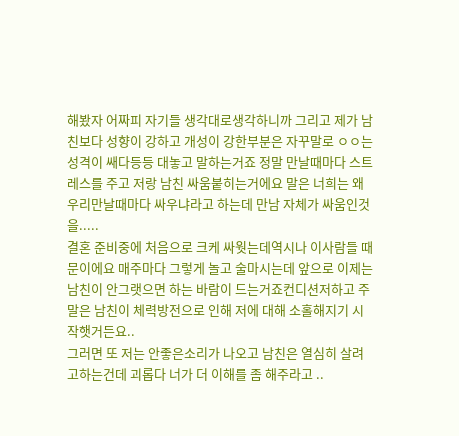해봤자 어짜피 자기들 생각대로생각하니까 그리고 제가 남친보다 성향이 강하고 개성이 강한부분은 자꾸말로 ㅇㅇ는 성격이 쌔다등등 대놓고 말하는거죠 정말 만날때마다 스트레스를 주고 저랑 남친 싸움붙히는거에요 말은 너희는 왜 우리만날때마다 싸우냐라고 하는데 만남 자체가 싸움인것을.....
결혼 준비중에 처음으로 크케 싸웟는데역시나 이사람들 때문이에요 매주마다 그렇게 놀고 술마시는데 앞으로 이제는 남친이 안그랫으면 하는 바람이 드는거죠컨디션저하고 주말은 남친이 체력방전으로 인해 저에 대해 소홀해지기 시작햇거든요..
그러면 또 저는 안좋은소리가 나오고 남친은 열심히 살려고하는건데 괴롭다 너가 더 이해를 좀 해주라고 ..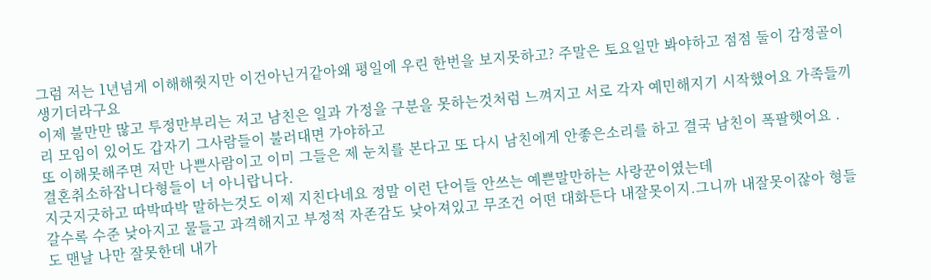그럼 저는 1년넘게 이해해줫지만 이건아닌거같아왜 평일에 우린 한번을 보지못하고? 주말은 토요일만 봐야하고 점점 둘이 감정골이 생기더라구요
이제 불만만 많고 투정만부리는 저고 남친은 일과 가정을 구분을 못하는것처럼 느껴지고 서로 각자 예민해지기 시작했어요 가족들끼리 모임이 있어도 갑자기 그사람들이 불러대면 가야하고
또 이해못해주면 저만 나쁜사람이고 이미 그들은 제 눈치를 본다고 또 다시 남친에게 안좋은소리를 하고 결국 남친이 폭팔햇어요 . 결혼취소하잡니다형들이 너 아니랍니다.
지긋지긋하고 따박따박 말하는것도 이제 지친다네요 정말 이런 단어들 안쓰는 예쁜말만하는 사랑꾼이였는데
갈수록 수준 낮아지고 물들고 과격해지고 부정적 자존감도 낮아져있고 무조건 어떤 대화든다 내잘못이지.그니까 내잘못이잖아 형들도 맨날 나만 잘못한데 내가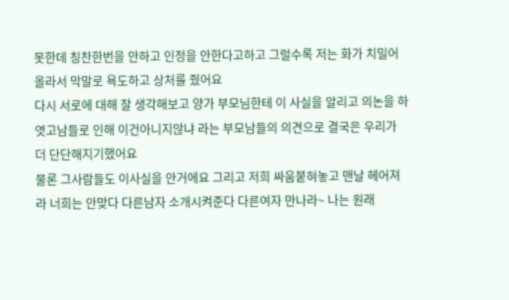못한데 칭찬한번을 안하고 인정을 안한다고하고 그럴수록 저는 화가 치밀어올라서 막말로 욕도하고 상처를 줬어요
다시 서로에 대해 잘 생각해보고 양가 부모님한테 이 사실을 알리고 의논을 하엿고남들로 인해 이건아니지않냐 라는 부모남들의 의견으로 결국은 우리가 더 단단해지기했어요
물론 그사람들도 이사실을 안거에요 그리고 저희 싸움붙혀놓고 맨날 헤어져라 너희는 안맞다 다른남자 소개시켜준다 다른여자 만나라~ 나는 원래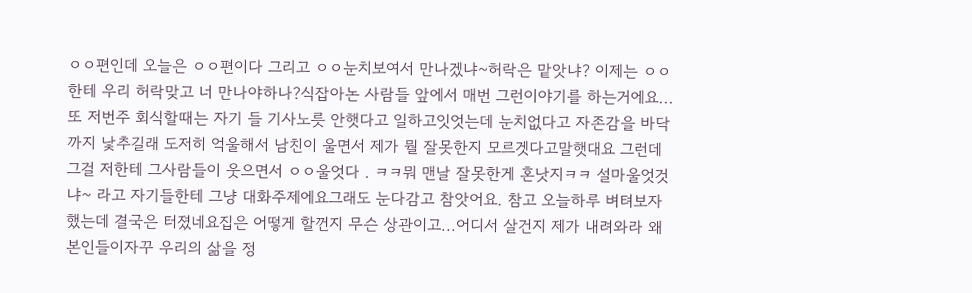ㅇㅇ편인데 오늘은 ㅇㅇ편이다 그리고 ㅇㅇ눈치보여서 만나겠냐~허락은 맡앗냐? 이제는 ㅇㅇ한테 우리 허락맞고 너 만나야하나?식잡아논 사람들 앞에서 매번 그런이야기를 하는거에요...
또 저번주 회식할때는 자기 들 기사노릇 안햇다고 일하고잇엇는데 눈치없다고 자존감을 바닥까지 낯추길래 도저히 억울해서 남친이 울면서 제가 뭘 잘못한지 모르겟다고말햇대요 그런데 그걸 저한테 그사람들이 웃으면서 ㅇㅇ울엇다 . ㅋㅋ뭐 맨날 잘못한게 혼낫지ㅋㅋ 설마울엇것냐~ 라고 자기들한테 그냥 대화주제에요그래도 눈다감고 참앗어요. 참고 오늘하루 벼텨보자 했는데 결국은 터졌네요집은 어떻게 할껀지 무슨 상관이고...어디서 살건지 제가 내려와라 왜 본인들이자꾸 우리의 삶을 정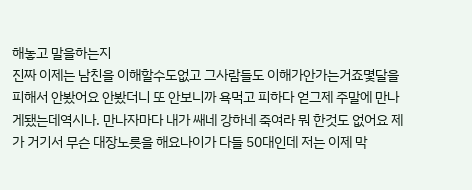해놓고 말을하는지
진짜 이제는 남친을 이해할수도없고 그사람들도 이해가안가는거죠몇달을 피해서 안봤어요 안봤더니 또 안보니까 욕먹고 피하다 얻그제 주말에 만나게됐는데역시나. 만나자마다 내가 쌔네 강하네 죽여라 뭐 한것도 없어요 제가 거기서 무슨 대장노릇을 해요나이가 다들 50대인데 저는 이제 막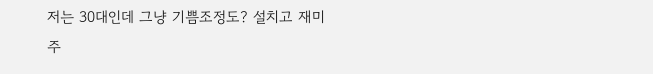저는 30대인데 그냥 기쁨조정도? 설치고 재미주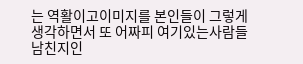는 역활이고이미지를 본인들이 그렇게 생각하면서 또 어짜피 여기있는사람들 남친지인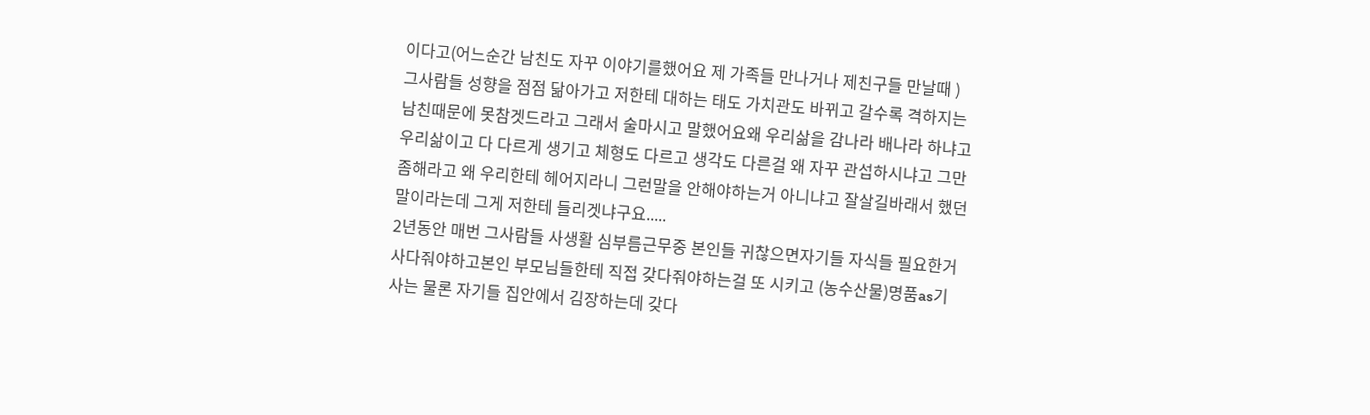이다고(어느순간 남친도 자꾸 이야기를했어요 제 가족들 만나거나 제친구들 만날때 )
그사람들 성향을 점점 닮아가고 저한테 대하는 태도 가치관도 바뀌고 갈수록 격하지는 남친때문에 못참겟드라고 그래서 술마시고 말했어요왜 우리삶을 감나라 배나라 하냐고 우리삶이고 다 다르게 생기고 체형도 다르고 생각도 다른걸 왜 자꾸 관섭하시냐고 그만좀해라고 왜 우리한테 헤어지라니 그런말을 안해야하는거 아니냐고 잘살길바래서 했던말이라는데 그게 저한테 들리겟냐구요.....
2년동안 매번 그사람들 사생활 심부름근무중 본인들 귀찮으면자기들 자식들 필요한거 사다줘야하고본인 부모님들한테 직접 갖다줘야하는걸 또 시키고 (농수산물)명품as기사는 물론 자기들 집안에서 김장하는데 갖다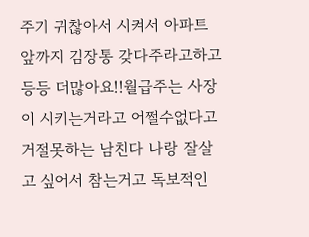주기 귀찮아서 시켜서 아파트 앞까지 김장통 갖다주라고하고등등 더많아요!!월급주는 사장이 시키는거라고 어쩔수없다고 거절못하는 남친다 나랑 잘살고 싶어서 참는거고 독보적인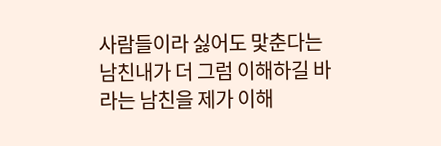사람들이라 싫어도 맟춘다는 남친내가 더 그럼 이해하길 바라는 남친을 제가 이해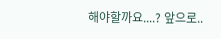해야할까요....? 앞으로..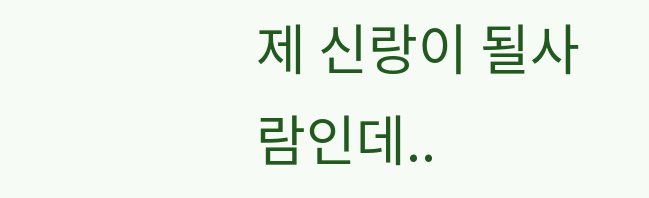제 신랑이 될사람인데..